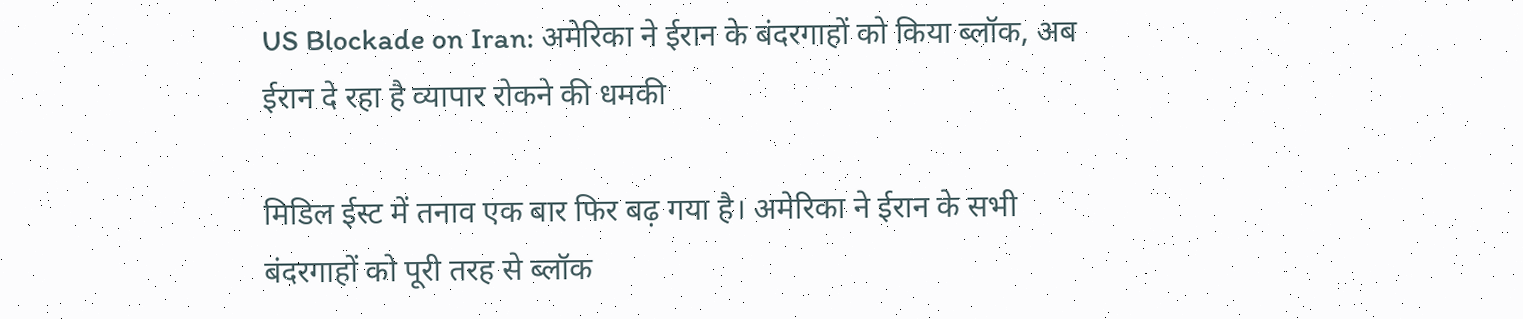US Blockade on Iran: अमेरिका ने ईरान के बंदरगाहों को किया ब्लॉक, अब ईरान दे रहा है व्यापार रोकने की धमकी

मिडिल ईस्ट में तनाव एक बार फिर बढ़ गया है। अमेरिका ने ईरान के सभी बंदरगाहों को पूरी तरह से ब्लॉक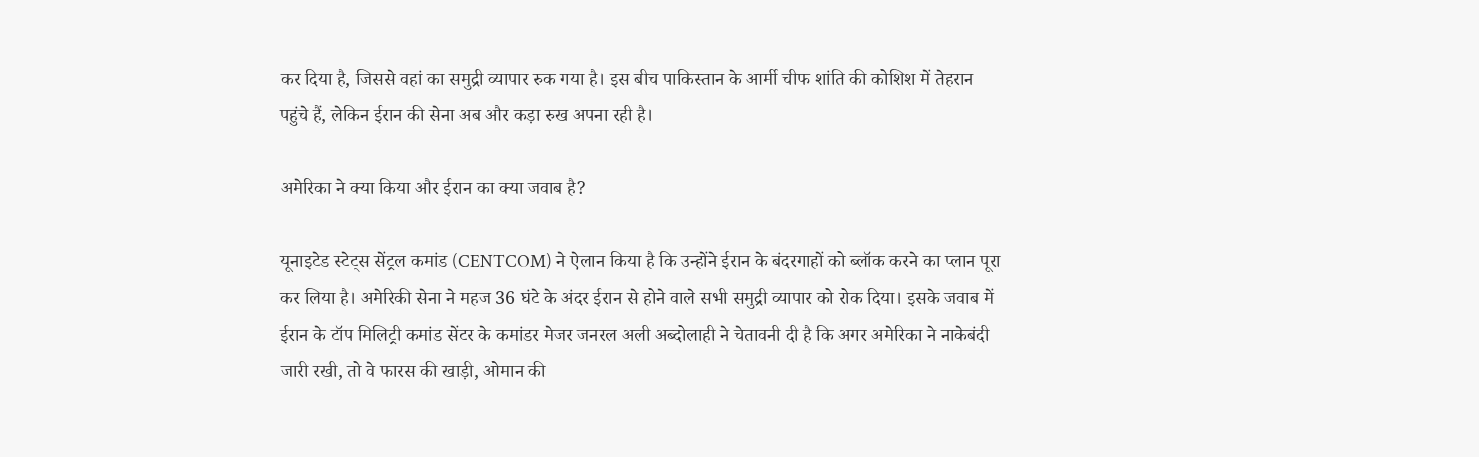कर दिया है, जिससे वहां का समुद्री व्यापार रुक गया है। इस बीच पाकिस्तान के आर्मी चीफ शांति की कोशिश में तेहरान पहुंचे हैं, लेकिन ईरान की सेना अब और कड़ा रुख अपना रही है।

अमेरिका ने क्या किया और ईरान का क्या जवाब है?

यूनाइटेड स्टेट्स सेंट्रल कमांड (CENTCOM) ने ऐलान किया है कि उन्होंने ईरान के बंदरगाहों को ब्लॉक करने का प्लान पूरा कर लिया है। अमेरिकी सेना ने महज 36 घंटे के अंदर ईरान से होने वाले सभी समुद्री व्यापार को रोक दिया। इसके जवाब में ईरान के टॉप मिलिट्री कमांड सेंटर के कमांडर मेजर जनरल अली अब्दोलाही ने चेतावनी दी है कि अगर अमेरिका ने नाकेबंदी जारी रखी, तो वे फारस की खाड़ी, ओमान की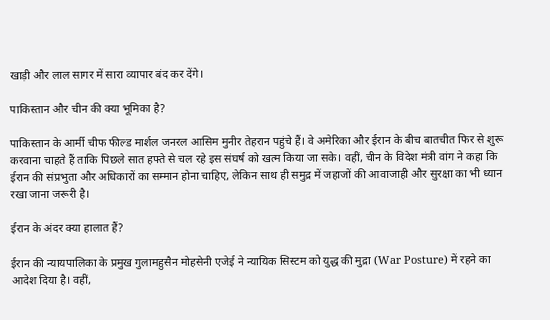खाड़ी और लाल सागर में सारा व्यापार बंद कर देंगे।

पाकिस्तान और चीन की क्या भूमिका है?

पाकिस्तान के आर्मी चीफ फील्ड मार्शल जनरल आसिम मुनीर तेहरान पहुंचे हैं। वे अमेरिका और ईरान के बीच बातचीत फिर से शुरू करवाना चाहते हैं ताकि पिछले सात हफ्ते से चल रहे इस संघर्ष को खत्म किया जा सके। वहीं, चीन के विदेश मंत्री वांग ने कहा कि ईरान की संप्रभुता और अधिकारों का सम्मान होना चाहिए, लेकिन साथ ही समुद्र में जहाजों की आवाजाही और सुरक्षा का भी ध्यान रखा जाना जरूरी है।

ईरान के अंदर क्या हालात हैं?

ईरान की न्यायपालिका के प्रमुख गुलामहुसैन मोहसेनी एजेई ने न्यायिक सिस्टम को युद्ध की मुद्रा (War Posture) में रहने का आदेश दिया है। वहीं,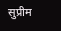सुप्रीम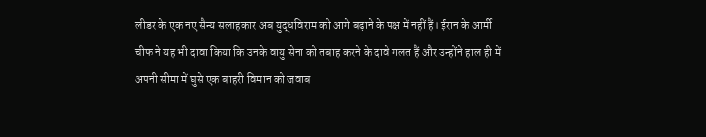लीडर के एक नए सैन्य सलाहकार अब युद्धविराम को आगे बढ़ाने के पक्ष में नहीं हैं। ईरान के आर्मी चीफ ने यह भी दावा किया कि उनके वायु सेना को तबाह करने के दावे गलत हैं और उन्होंने हाल ही में अपनी सीमा में घुसे एक बाहरी विमान को जवाब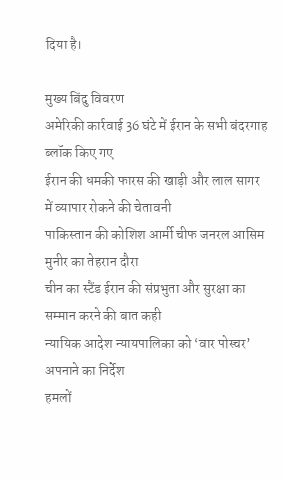दिया है।

मुख्य बिंदु विवरण
अमेरिकी कार्रवाई 36 घंटे में ईरान के सभी बंदरगाह ब्लॉक किए गए
ईरान की धमकी फारस की खाड़ी और लाल सागर में व्यापार रोकने की चेतावनी
पाकिस्तान की कोशिश आर्मी चीफ जनरल आसिम मुनीर का तेहरान दौरा
चीन का स्टैंड ईरान की संप्रभुता और सुरक्षा का सम्मान करने की बात कही
न्यायिक आदेश न्यायपालिका को ‘वार पोस्चर’ अपनाने का निर्देश
हमलों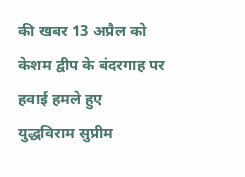की खबर 13 अप्रैल को केशम द्वीप के बंदरगाह पर हवाई हमले हुए
युद्धविराम सुप्रीम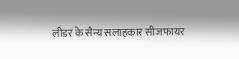लीडर के सैन्य सलाहकार सीजफायर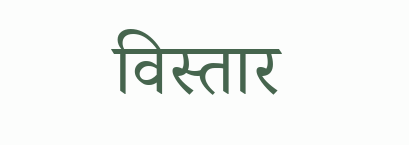विस्तार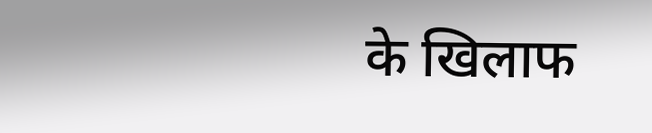के खिलाफ